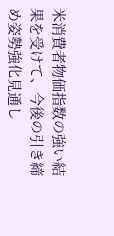米消費者物価指数の強い結果を受けて、今後の引き締め姿勢強化見通し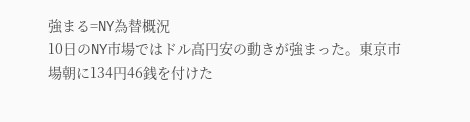強まる=NY為替概況
10日のNY市場ではドル高円安の動きが強まった。東京市場朝に134円46銭を付けた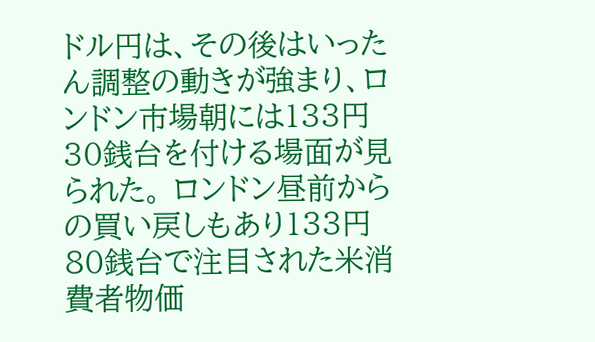ドル円は、その後はいったん調整の動きが強まり、ロンドン市場朝には133円30銭台を付ける場面が見られた。 ロンドン昼前からの買い戻しもあり133円80銭台で注目された米消費者物価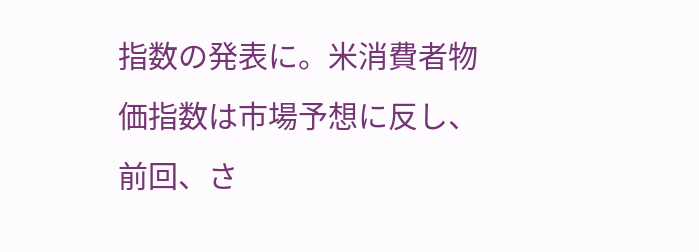指数の発表に。米消費者物価指数は市場予想に反し、前回、さ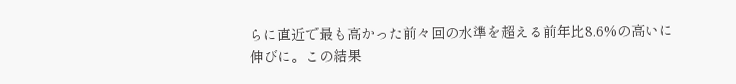らに直近で最も高かった前々回の水準を超える前年比8.6%の高いに伸びに。この結果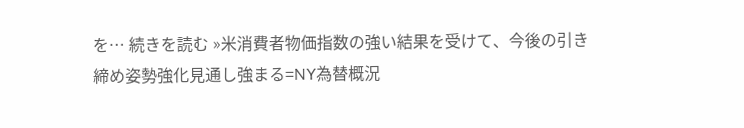を… 続きを読む »米消費者物価指数の強い結果を受けて、今後の引き締め姿勢強化見通し強まる=NY為替概況